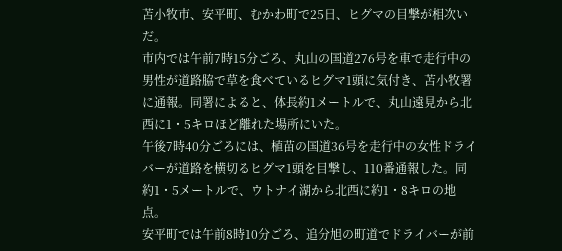苫小牧市、安平町、むかわ町で25日、ヒグマの目撃が相次いだ。
市内では午前7時15分ごろ、丸山の国道276号を車で走行中の男性が道路脇で草を食べているヒグマ1頭に気付き、苫小牧署に通報。同署によると、体長約1メートルで、丸山遠見から北西に1・5キロほど離れた場所にいた。
午後7時40分ごろには、植苗の国道36号を走行中の女性ドライバーが道路を横切るヒグマ1頭を目撃し、110番通報した。同約1・5メートルで、ウトナイ湖から北西に約1・8キロの地点。
安平町では午前8時10分ごろ、追分旭の町道でドライバーが前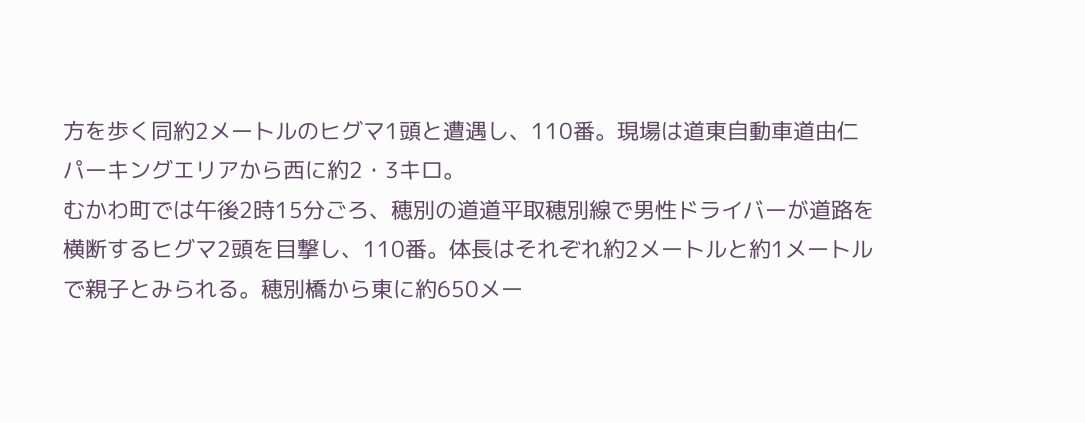方を歩く同約2メートルのヒグマ1頭と遭遇し、110番。現場は道東自動車道由仁パーキングエリアから西に約2・3キロ。
むかわ町では午後2時15分ごろ、穂別の道道平取穂別線で男性ドライバーが道路を横断するヒグマ2頭を目撃し、110番。体長はそれぞれ約2メートルと約1メートルで親子とみられる。穂別橋から東に約650メー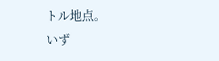トル地点。
いず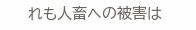れも人畜への被害は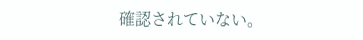確認されていない。